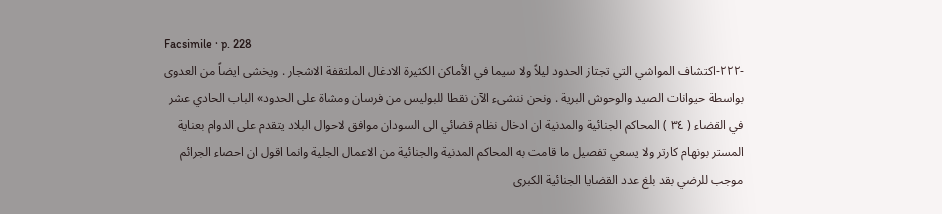Facsimile · p. 228
-٢٢٢-اكتشاف المواشي التي تجتاز الحدود ليلاً ولا سيما في الأماكن الكثيرة الادغال الملتقفة الاشجار . ويخشى ايضاً من العدوى بواسطة حيوانات الصيد والوحوش البرية . ونحن ننشىء الآن نقطا للبوليس من فرسان ومشاة على الحدود» الباب الحادي عشر في القضاء ( ٣٤ ) المحاكم الجنائية والمدنية ان ادخال نظام قضائي الى السودان موافق لاحوال البلاد يتقدم على الدوام بعناية المستر بونهام کارتر ولا يسعي تفصيل ما قامت به المحاكم المدنية والجنائية من الاعمال الجلية وانما اقول ان احصاء الجرائم موجب للرضي بقد بلغ عدد القضايا الجنائية الكبرى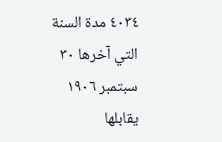٤٠٣٤ مدة السنة التي آخرها ٣٠ سبتمبر ١٩٠٦ يقابلها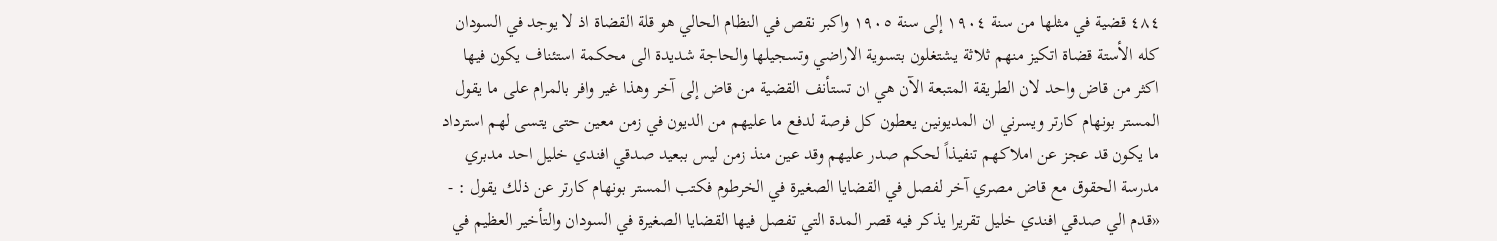٤٨٤ قضية في مثلها من سنة ١٩٠٤ إلى سنة ١٩٠٥ واكبر نقص في النظام الحالي هو قلة القضاة اذ لا يوجد في السودان كله الأستة قضاة اتكيز منهم ثلاثة يشتغلون بتسوية الاراضي وتسجيلها والحاجة شديدة الى محكمة استئناف يكون فيها اكثر من قاض واحد لان الطريقة المتبعة الآن هي ان تستأنف القضية من قاض إلى آخر وهذا غير وافر بالمرام على ما يقول المستر بونهام كارتر ويسرني ان المديونين يعطون كل فرصة لدفع ما عليهم من الديون في زمن معين حتى يتسى لهم استرداد ما يكون قد عجز عن املاكهم تنفيذاً لحكم صدر عليهم وقد عين منذ زمن ليس ببعيد صدقي افندي خليل احد مدبري مدرسة الحقوق مع قاض مصري آخر لفصل في القضايا الصغيرة في الخرطوم فكتب المستر بونهام كارتر عن ذلك يقول : - «قدم الي صدقي افندي خليل تقريرا يذكر فيه قصر المدة التي تفصل فيها القضايا الصغيرة في السودان والتأخير العظيم في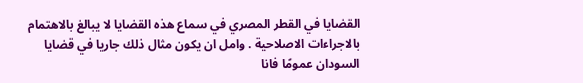القضايا في القطر المصري في سماع هذه القضايا لا يبالغ بالاهتمام بالاجراءات الاصلاحية . وامل ان يكون مثال ذلك جاريا في قضايا السودان عمومًا فانا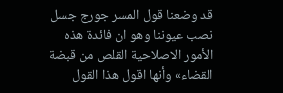قد وضعنا قول المسر جورج جسل نصب عيوننا وهو ان فائدة هذه الأمور الاصلاحية القلص من قبضة القضاء» وأنها اقول هذا القول